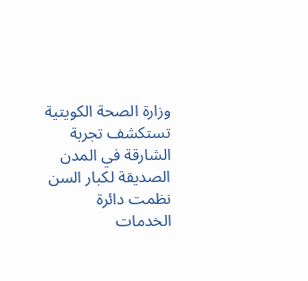وزارة الصحة الكويتية تستكشف تجربة الشارقة في المدن الصديقة لكبار السن
نظمت دائرة الخدمات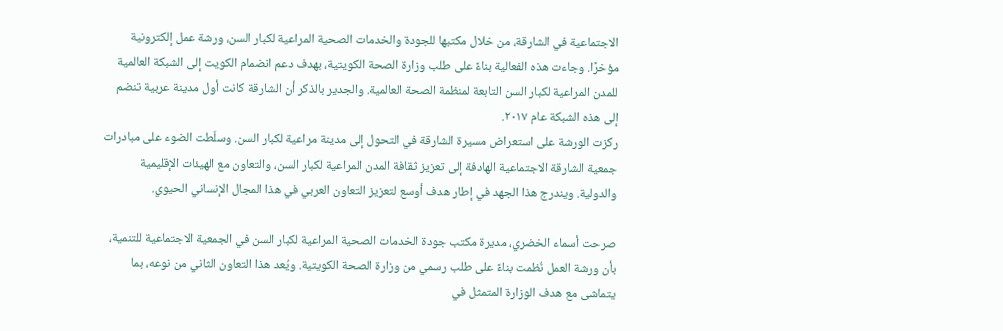الاجتماعية في الشارقة، من خلال مكتبها للجودة والخدمات الصحية المراعية لكبار السن، ورشة عمل إلكترونية مؤخرًا. وجاءت هذه الفعالية بناءً على طلب وزارة الصحة الكويتية، بهدف دعم انضمام الكويت إلى الشبكة العالمية للمدن المراعية لكبار السن التابعة لمنظمة الصحة العالمية. والجدير بالذكر أن الشارقة كانت أول مدينة عربية تنضم إلى هذه الشبكة عام ٢٠١٧.
ركزت الورشة على استعراض مسيرة الشارقة في التحول إلى مدينة مراعية لكبار السن. وسلّطت الضوء على مبادرات جمعية الشارقة الاجتماعية الهادفة إلى تعزيز ثقافة المدن المراعية لكبار السن، والتعاون مع الهيئات الإقليمية والدولية. ويندرج هذا الجهد في إطار هدف أوسع لتعزيز التعاون العربي في هذا المجال الإنساني الحيوي.

صرحت أسماء الخضري، مديرة مكتب جودة الخدمات الصحية المراعية لكبار السن في الجمعية الاجتماعية للتنمية، بأن ورشة العمل نُظمت بناءً على طلب رسمي من وزارة الصحة الكويتية. ويُعد هذا التعاون الثاني من نوعه، بما يتماشى مع هدف الوزارة المتمثل في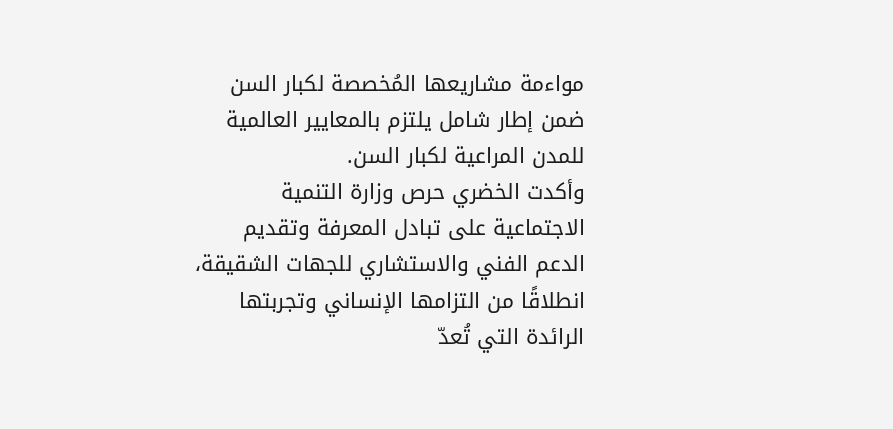مواءمة مشاريعها المُخصصة لكبار السن ضمن إطار شامل يلتزم بالمعايير العالمية للمدن المراعية لكبار السن.
وأكدت الخضري حرص وزارة التنمية الاجتماعية على تبادل المعرفة وتقديم الدعم الفني والاستشاري للجهات الشقيقة، انطلاقًا من التزامها الإنساني وتجربتها الرائدة التي تُعدّ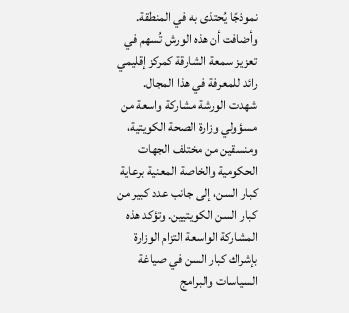نموذجًا يُحتذى به في المنطقة. وأضافت أن هذه الورش تُسهم في تعزيز سمعة الشارقة كمركز إقليمي رائد للمعرفة في هذا المجال.
شهدت الورشة مشاركة واسعة من مسؤولي وزارة الصحة الكويتية، ومنسقين من مختلف الجهات الحكومية والخاصة المعنية برعاية كبار السن، إلى جانب عدد كبير من كبار السن الكويتيين. وتؤكد هذه المشاركة الواسعة التزام الوزارة بإشراك كبار السن في صياغة السياسات والبرامج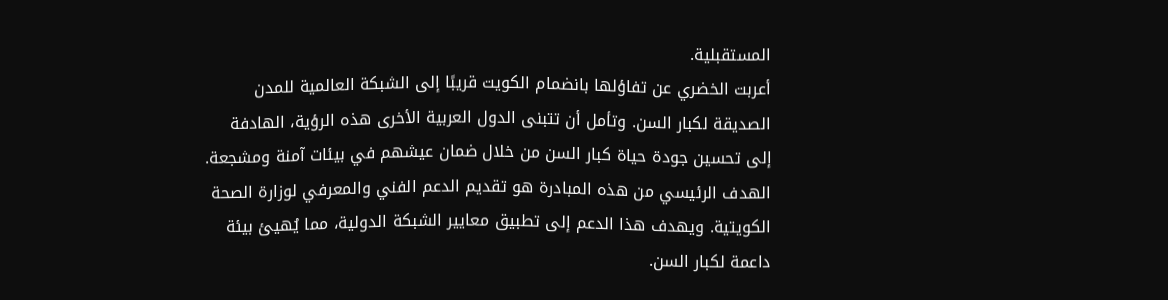المستقبلية.
أعربت الخضري عن تفاؤلها بانضمام الكويت قريبًا إلى الشبكة العالمية للمدن الصديقة لكبار السن. وتأمل أن تتبنى الدول العربية الأخرى هذه الرؤية، الهادفة إلى تحسين جودة حياة كبار السن من خلال ضمان عيشهم في بيئات آمنة ومشجعة.
الهدف الرئيسي من هذه المبادرة هو تقديم الدعم الفني والمعرفي لوزارة الصحة الكويتية. ويهدف هذا الدعم إلى تطبيق معايير الشبكة الدولية، مما يُهيئ بيئة داعمة لكبار السن.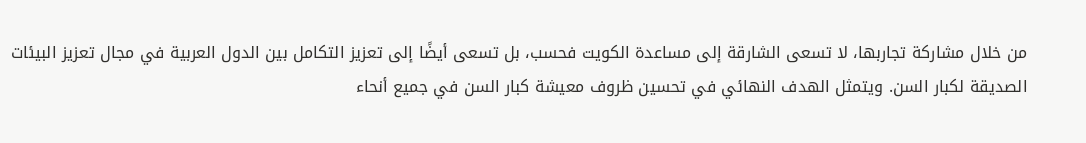من خلال مشاركة تجاربها، لا تسعى الشارقة إلى مساعدة الكويت فحسب، بل تسعى أيضًا إلى تعزيز التكامل بين الدول العربية في مجال تعزيز البيئات الصديقة لكبار السن. ويتمثل الهدف النهائي في تحسين ظروف معيشة كبار السن في جميع أنحاء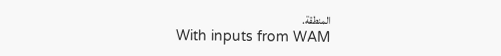المنطقة.
With inputs from WAM